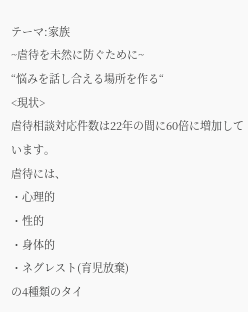テーマ:家族
~虐待を未然に防ぐために~
“悩みを話し合える場所を作る“
<現状>
虐待相談対応件数は22年の間に60倍に増加しています。
虐待には、
・心理的
・性的
・身体的
・ネグレスト(育児放棄)
の4種類のタイ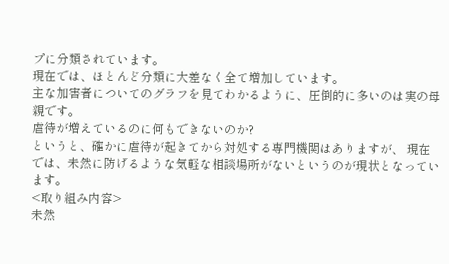プに分類されています。
現在では、ほとんど分類に大差なく全て増加しています。
主な加害者についてのグラフを見てわかるように、圧倒的に多いのは実の母親です。
虐待が増えているのに何もできないのか?
というと、確かに虐待が起きてから対処する専門機関はありますが、 現在では、未然に防げるような気軽な相談場所がないというのが現状となっています。
<取り組み内容>
未然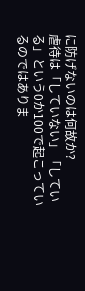に防げないのは何故か?
虐待は「していない」「している」という0か100で起こっているのではありま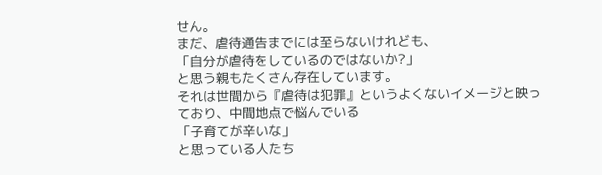せん。
まだ、虐待通告までには至らないけれども、
「自分が虐待をしているのではないか?」
と思う親もたくさん存在しています。
それは世間から『虐待は犯罪』というよくないイメージと映っており、中間地点で悩んでいる
「子育てが辛いな」
と思っている人たち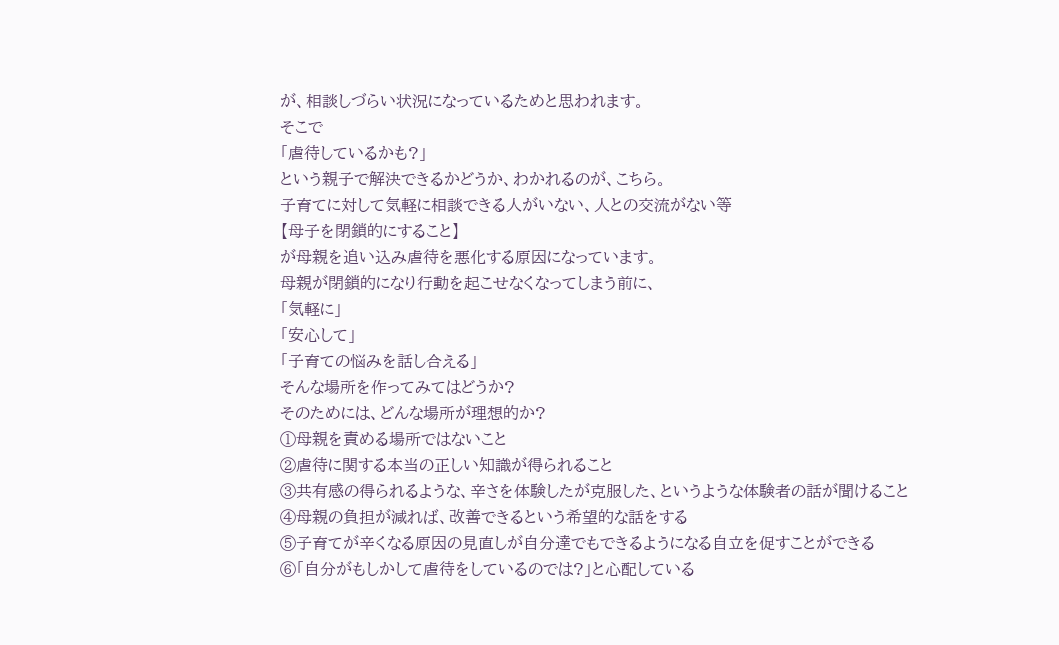が、相談しづらい状況になっているためと思われます。
そこで
「虐待しているかも?」
という親子で解決できるかどうか、わかれるのが、こちら。
子育てに対して気軽に相談できる人がいない、人との交流がない等
【母子を閉鎖的にすること】
が母親を追い込み虐待を悪化する原因になっています。
母親が閉鎖的になり行動を起こせなくなってしまう前に、
「気軽に」
「安心して」
「子育ての悩みを話し合える」
そんな場所を作ってみてはどうか?
そのためには、どんな場所が理想的か?
①母親を責める場所ではないこと
②虐待に関する本当の正しい知識が得られること
③共有感の得られるような、辛さを体験したが克服した、というような体験者の話が聞けること
④母親の負担が減れば、改善できるという希望的な話をする
⑤子育てが辛くなる原因の見直しが自分達でもできるようになる自立を促すことができる
⑥「自分がもしかして虐待をしているのでは?」と心配している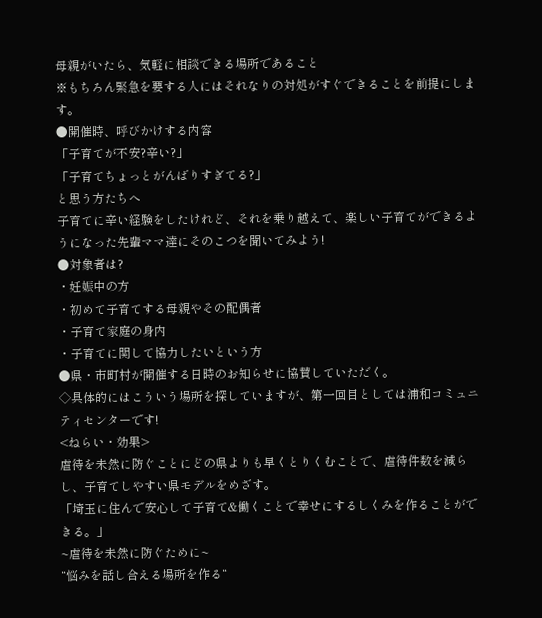母親がいたら、気軽に相談できる場所であること
※もちろん緊急を要する人にはそれなりの対処がすぐできることを前提にします。
●開催時、呼びかけする内容
「子育てが不安?辛い?」
「子育てちょっとがんばりすぎてる?」
と思う方たちへ
子育てに辛い経験をしたけれど、それを乗り越えて、楽しい子育てができるようになった先輩ママ達にそのこつを聞いてみよう!
●対象者は?
・妊娠中の方
・初めて子育てする母親やその配偶者
・子育て家庭の身内
・子育てに関して協力したいという方
●県・市町村が開催する日時のお知らせに協賛していただく。
◇具体的にはこういう場所を探していますが、第一回目としては浦和コミュニティセンターです!
<ねらい・効果>
虐待を未然に防ぐことにどの県よりも早くとりくむことで、虐待件数を減らし、子育てしやすい県モデルをめざす。
「埼玉に住んで安心して子育て&働くことで幸せにするしくみを作ることができる。」
~虐待を未然に防ぐために~
“悩みを話し合える場所を作る“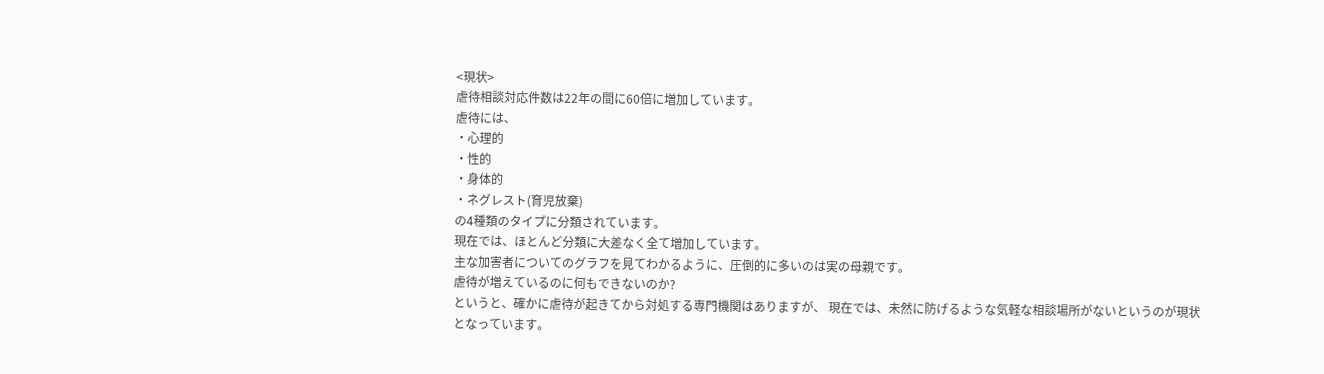<現状>
虐待相談対応件数は22年の間に60倍に増加しています。
虐待には、
・心理的
・性的
・身体的
・ネグレスト(育児放棄)
の4種類のタイプに分類されています。
現在では、ほとんど分類に大差なく全て増加しています。
主な加害者についてのグラフを見てわかるように、圧倒的に多いのは実の母親です。
虐待が増えているのに何もできないのか?
というと、確かに虐待が起きてから対処する専門機関はありますが、 現在では、未然に防げるような気軽な相談場所がないというのが現状となっています。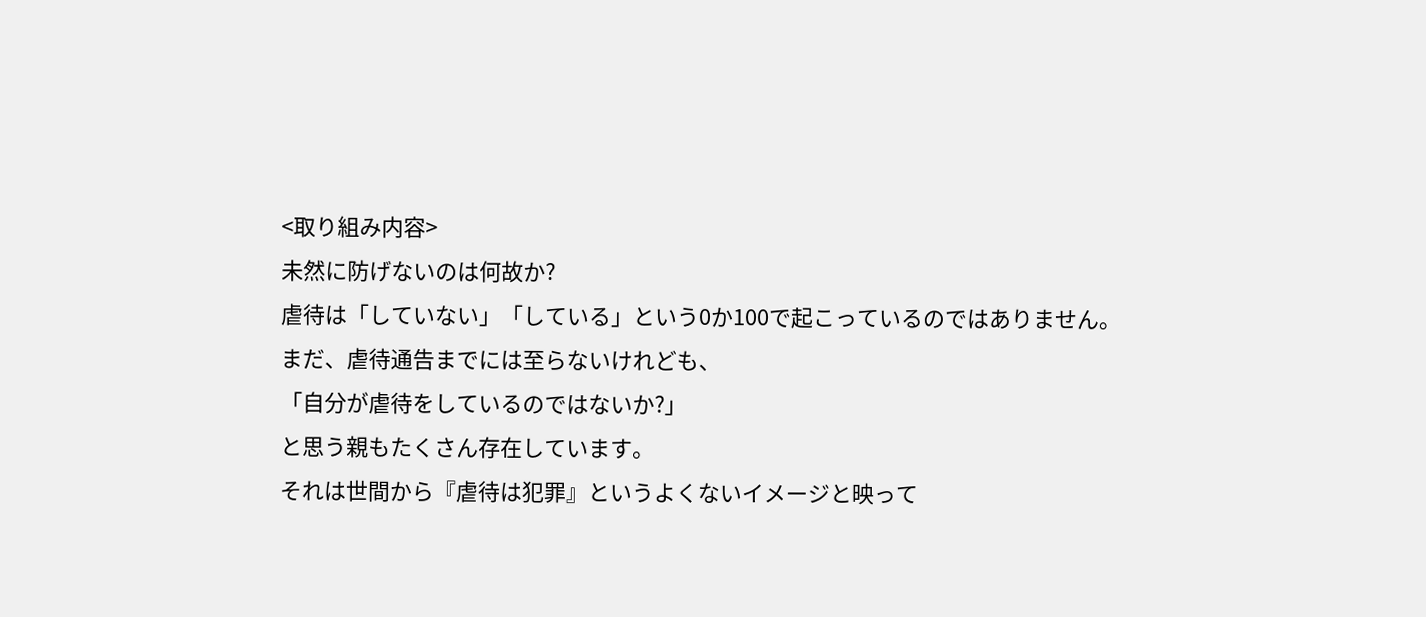<取り組み内容>
未然に防げないのは何故か?
虐待は「していない」「している」という0か100で起こっているのではありません。
まだ、虐待通告までには至らないけれども、
「自分が虐待をしているのではないか?」
と思う親もたくさん存在しています。
それは世間から『虐待は犯罪』というよくないイメージと映って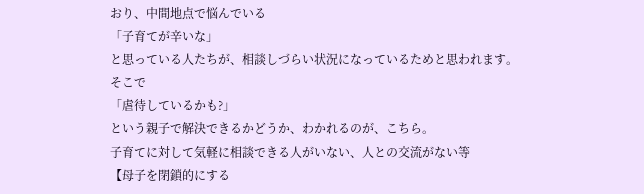おり、中間地点で悩んでいる
「子育てが辛いな」
と思っている人たちが、相談しづらい状況になっているためと思われます。
そこで
「虐待しているかも?」
という親子で解決できるかどうか、わかれるのが、こちら。
子育てに対して気軽に相談できる人がいない、人との交流がない等
【母子を閉鎖的にする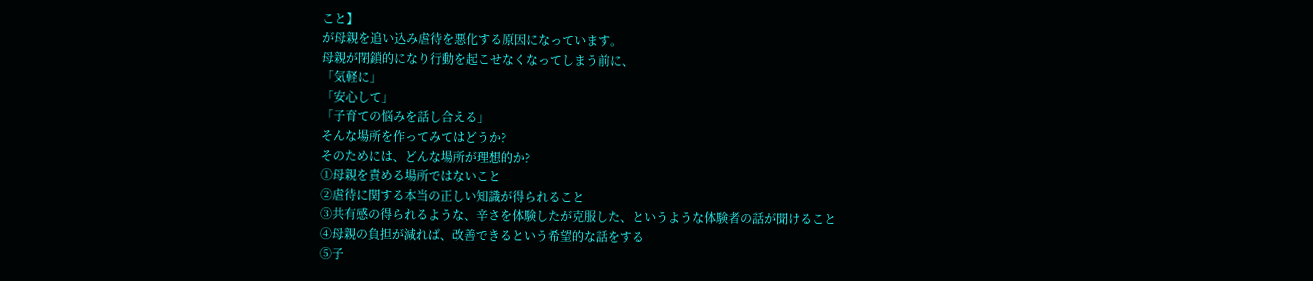こと】
が母親を追い込み虐待を悪化する原因になっています。
母親が閉鎖的になり行動を起こせなくなってしまう前に、
「気軽に」
「安心して」
「子育ての悩みを話し合える」
そんな場所を作ってみてはどうか?
そのためには、どんな場所が理想的か?
①母親を責める場所ではないこと
②虐待に関する本当の正しい知識が得られること
③共有感の得られるような、辛さを体験したが克服した、というような体験者の話が聞けること
④母親の負担が減れば、改善できるという希望的な話をする
⑤子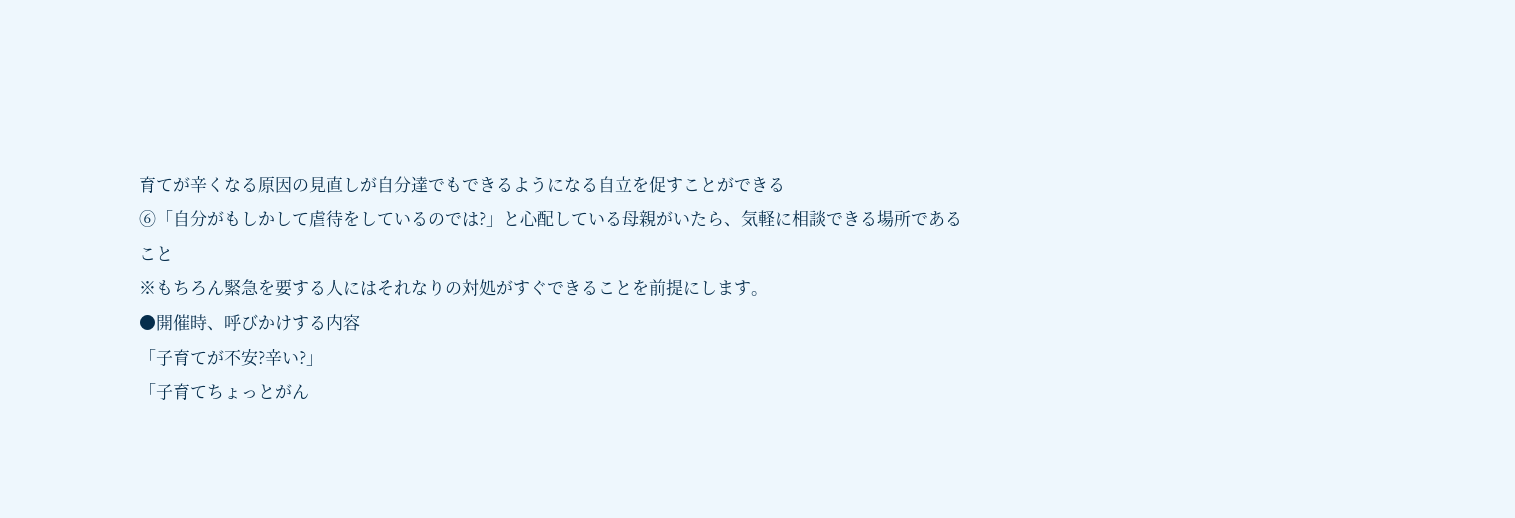育てが辛くなる原因の見直しが自分達でもできるようになる自立を促すことができる
⑥「自分がもしかして虐待をしているのでは?」と心配している母親がいたら、気軽に相談できる場所であること
※もちろん緊急を要する人にはそれなりの対処がすぐできることを前提にします。
●開催時、呼びかけする内容
「子育てが不安?辛い?」
「子育てちょっとがん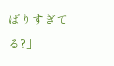ばりすぎてる?」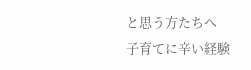と思う方たちへ
子育てに辛い経験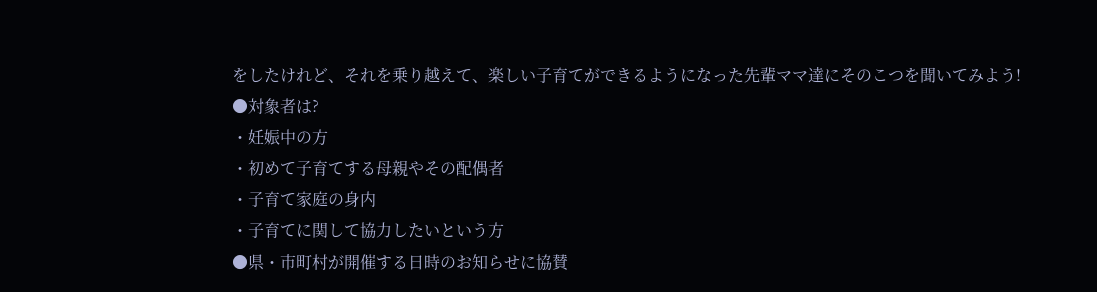をしたけれど、それを乗り越えて、楽しい子育てができるようになった先輩ママ達にそのこつを聞いてみよう!
●対象者は?
・妊娠中の方
・初めて子育てする母親やその配偶者
・子育て家庭の身内
・子育てに関して協力したいという方
●県・市町村が開催する日時のお知らせに協賛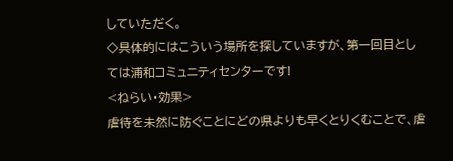していただく。
◇具体的にはこういう場所を探していますが、第一回目としては浦和コミュニティセンターです!
<ねらい・効果>
虐待を未然に防ぐことにどの県よりも早くとりくむことで、虐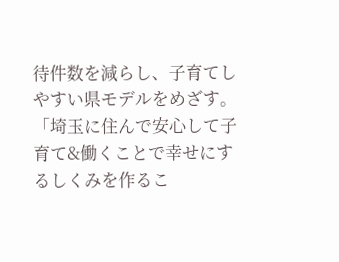待件数を減らし、子育てしやすい県モデルをめざす。
「埼玉に住んで安心して子育て&働くことで幸せにするしくみを作るこ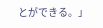とができる。」